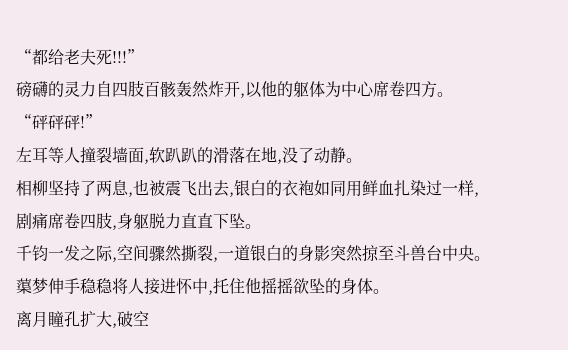“都给老夫死!!!”
磅礴的灵力自四肢百骸轰然炸开,以他的躯体为中心席卷四方。
“砰砰砰!”
左耳等人撞裂墙面,软趴趴的滑落在地,没了动静。
相柳坚持了两息,也被震飞出去,银白的衣袍如同用鲜血扎染过一样,剧痛席卷四肢,身躯脱力直直下坠。
千钧一发之际,空间骤然撕裂,一道银白的身影突然掠至斗兽台中央。
蕖梦伸手稳稳将人接进怀中,托住他摇摇欲坠的身体。
离月瞳孔扩大,破空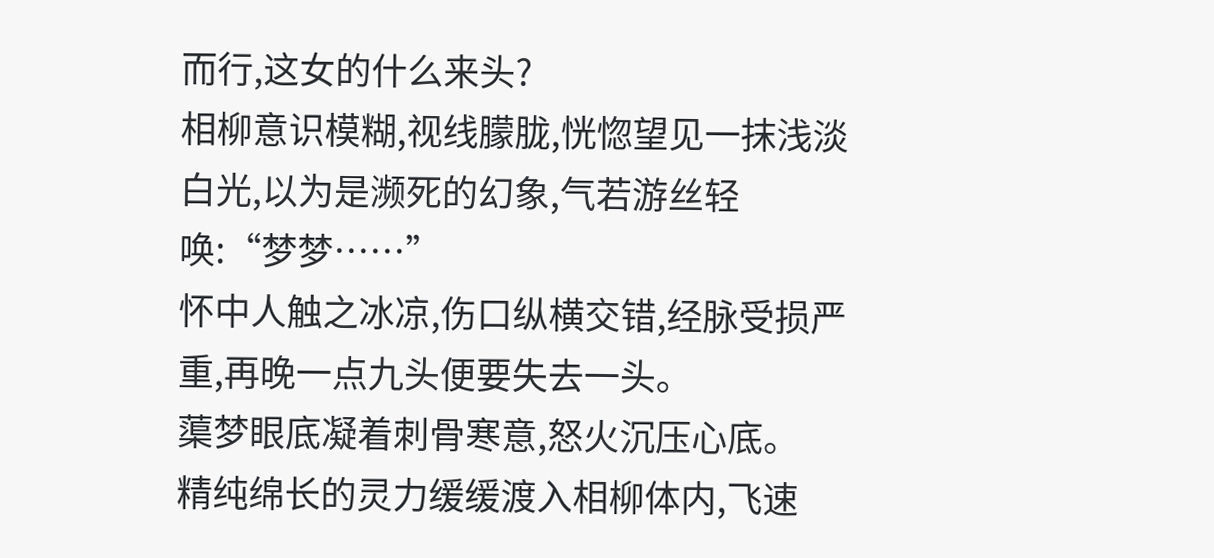而行,这女的什么来头?
相柳意识模糊,视线朦胧,恍惚望见一抹浅淡白光,以为是濒死的幻象,气若游丝轻唤:“梦梦……”
怀中人触之冰凉,伤口纵横交错,经脉受损严重,再晚一点九头便要失去一头。
蕖梦眼底凝着刺骨寒意,怒火沉压心底。
精纯绵长的灵力缓缓渡入相柳体内,飞速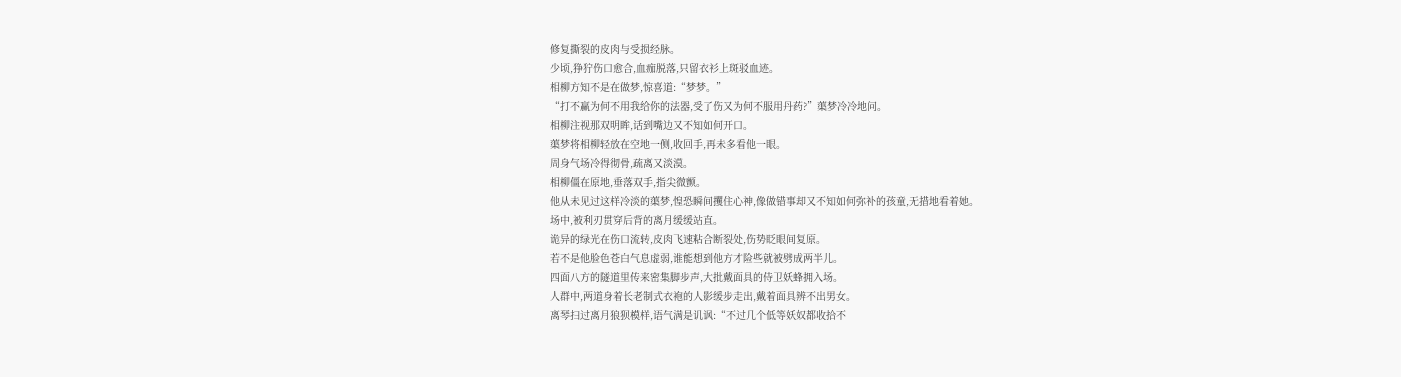修复撕裂的皮肉与受损经脉。
少顷,狰狞伤口愈合,血痂脱落,只留衣衫上斑驳血迹。
相柳方知不是在做梦,惊喜道:“梦梦。”
“打不赢为何不用我给你的法器,受了伤又为何不服用丹药?”蕖梦冷冷地问。
相柳注视那双明眸,话到嘴边又不知如何开口。
蕖梦将相柳轻放在空地一侧,收回手,再未多看他一眼。
周身气场冷得彻骨,疏离又淡漠。
相柳僵在原地,垂落双手,指尖微颤。
他从未见过这样冷淡的蕖梦,惶恐瞬间攫住心神,像做错事却又不知如何弥补的孩童,无措地看着她。
场中,被利刃贯穿后背的离月缓缓站直。
诡异的绿光在伤口流转,皮肉飞速粘合断裂处,伤势眨眼间复原。
若不是他脸色苍白气息虚弱,谁能想到他方才险些就被劈成两半儿。
四面八方的隧道里传来密集脚步声,大批戴面具的侍卫妖蜂拥入场。
人群中,两道身着长老制式衣袍的人影缓步走出,戴着面具辨不出男女。
离琴扫过离月狼狈模样,语气满是讥讽:“不过几个低等妖奴都收拾不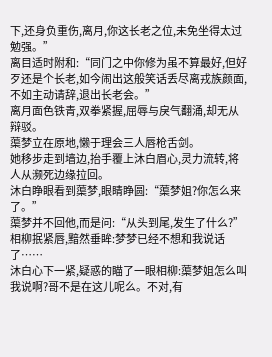下,还身负重伤,离月,你这长老之位,未免坐得太过勉强。”
离目适时附和:“同门之中你修为虽不算最好,但好歹还是个长老,如今闹出这般笑话丢尽离戎族颜面,不如主动请辞,退出长老会。”
离月面色铁青,双拳紧握,屈辱与戾气翻涌,却无从辩驳。
蕖梦立在原地,懒于理会三人唇枪舌剑。
她移步走到墙边,抬手覆上沐白眉心,灵力流转,将人从濒死边缘拉回。
沐白睁眼看到蕖梦,眼睛睁圆:“蕖梦姐?你怎么来了。”
蕖梦并不回他,而是问:“从头到尾,发生了什么?”
相柳抿紧唇,黯然垂眸:梦梦已经不想和我说话了……
沐白心下一紧,疑惑的瞄了一眼相柳:蕖梦姐怎么叫我说啊?哥不是在这儿呢么。不对,有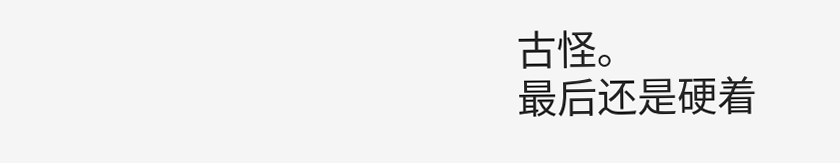古怪。
最后还是硬着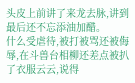头皮上前讲了来龙去脉,讲到最后还不忘添油加醋。
什么受虐待,被打被骂还被侮辱,在斗兽台相柳还差点被扒了衣服云云,说得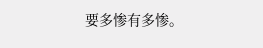要多惨有多惨。